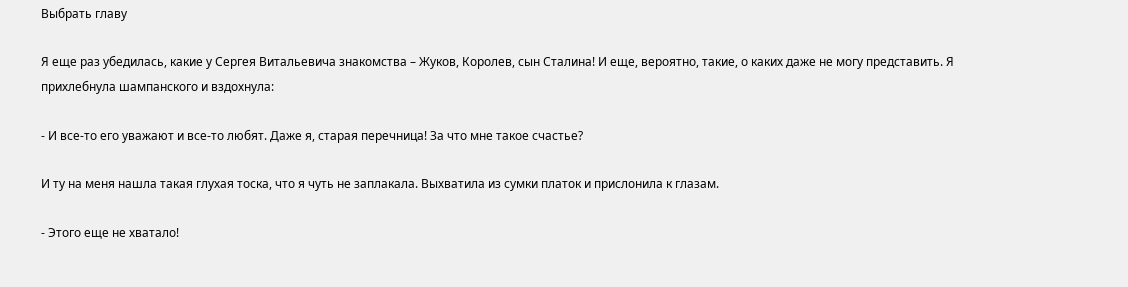Выбрать главу

Я еще раз убедилась, какие у Сергея Витальевича знакомства – Жуков, Королев, сын Сталина! И еще, вероятно, такие, о каких даже не могу представить. Я прихлебнула шампанского и вздохнула:

- И все-то его уважают и все-то любят. Даже я, старая перечница! За что мне такое счастье?

И ту на меня нашла такая глухая тоска, что я чуть не заплакала. Выхватила из сумки платок и прислонила к глазам.

- Этого еще не хватало!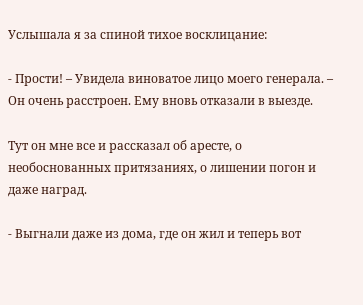Услышала я за спиной тихое восклицание:

- Прости! – Увидела виноватое лицо моего генерала. – Он очень расстроен. Ему вновь отказали в выезде.

Тут он мне все и рассказал об аресте, о необоснованных притязаниях, о лишении погон и даже наград.

- Выгнали даже из дома, где он жил и теперь вот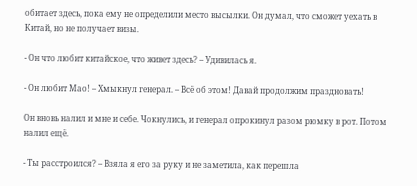обитает здесь, пока ему не определили место высылки. Он думал, что сможет уехать в Китай, но не получает визы.

- Он что любит китайское, что живет здесь? – Удивилась я.

- Он любит Мао! – Хмыкнул генерал. – Всё об этом! Давай продолжим праздновать!

Он вновь налил и мне и себе. Чокнулись, и генерал опрокинул разом рюмку в рот. Потом налил ещё.

- Ты расстроился? – Взяла я его за руку и не заметила, как перешла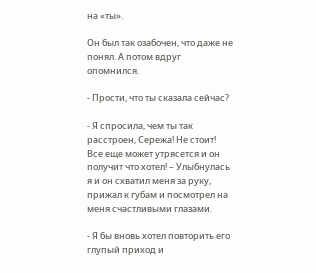на «ты».

Он был так озабочен, что даже не понял. А потом вдруг опомнился.

- Прости, что ты сказала сейчас?

- Я спросила, чем ты так расстроен, Сережа! Не стоит! Все еще может утрясется и он получит что хотел! – Улыбнулась я и он схватил меня за руку, прижал к губам и посмотрел на меня счастливыми глазами.

- Я бы вновь хотел повторить его глупый приход и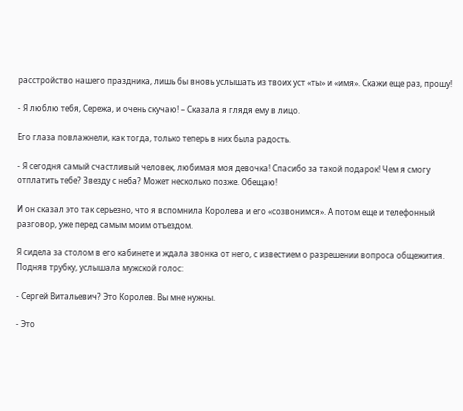расстройство нашего праздника, лишь бы вновь услышать из твоих уст «ты» и «имя». Скажи еще раз, прошу!

- Я люблю тебя, Сережа, и очень скучаю! – Сказала я глядя ему в лицо.

Его глаза повлажнели, как тогда, только теперь в них была радость.

- Я сегодня самый счастливый человек, любимая моя девочка! Спасибо за такой подарок! Чем я смогу отплатить тебе? Звезду с неба? Может несколько позже. Обещаю!

И он сказал это так серьезно, что я вспомнила Королева и его «созвонимся». А потом еще и телефонный разговор, уже перед самым моим отъездом.

Я сидела за столом в его кабинете и ждала звонка от него, с известием о разрешении вопроса общежития. Подняв трубку, услышала мужской голос:

- Сергей Витальевич? Это Королев. Вы мне нужны.

- Это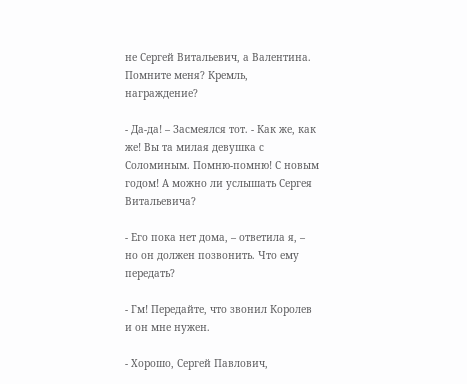не Сергей Витальевич, а Валентина. Помните меня? Кремль, награждение?

- Да-да! – Засмеялся тот. - Как же, как же! Вы та милая девушка с Соломиным. Помню-помню! С новым годом! А можно ли услышать Сергея Витальевича?

- Его пока нет дома, – ответила я, – но он должен позвонить. Что ему передать?

- Гм! Передайте, что звонил Королев и он мне нужен.

- Хорошо, Сергей Павлович,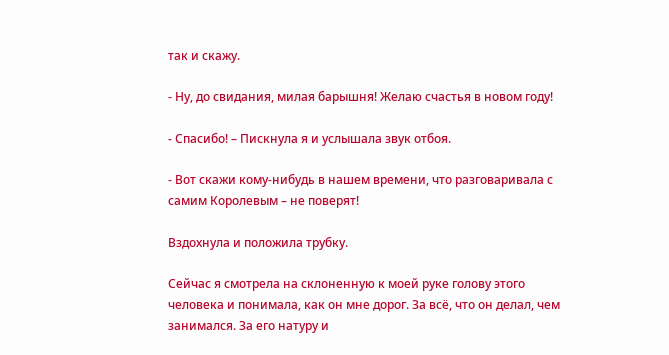так и скажу.

- Ну, до свидания, милая барышня! Желаю счастья в новом году!

- Спасибо! – Пискнула я и услышала звук отбоя.

- Вот скажи кому-нибудь в нашем времени, что разговаривала с самим Королевым – не поверят!

Вздохнула и положила трубку.

Сейчас я смотрела на склоненную к моей руке голову этого человека и понимала, как он мне дорог. За всё, что он делал, чем занимался. За его натуру и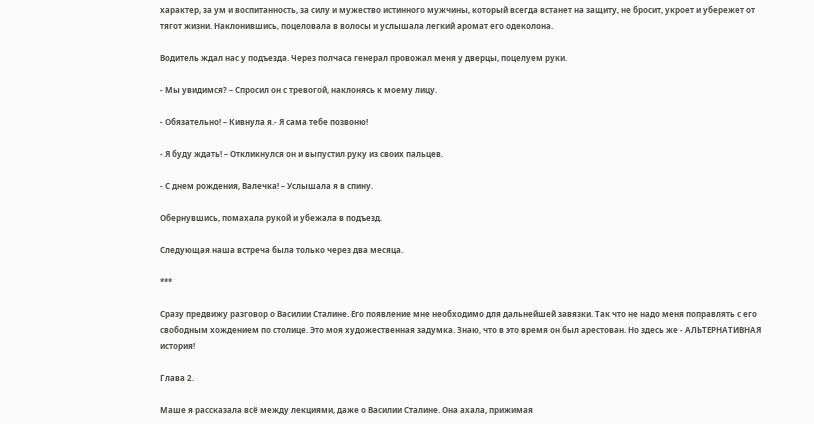характер, за ум и воспитанность, за силу и мужество истинного мужчины, который всегда встанет на защиту, не бросит, укроет и убережет от тягот жизни. Наклонившись, поцеловала в волосы и услышала легкий аромат его одеколона.

Водитель ждал нас у подъезда. Через полчаса генерал провожал меня у дверцы, поцелуем руки.

- Мы увидимся? – Спросил он с тревогой, наклонясь к моему лицу.

- Обязательно! – Кивнула я.- Я сама тебе позвоню!

- Я буду ждать! – Откликнулся он и выпустил руку из своих пальцев.

- С днем рождения, Валечка! – Услышала я в спину.

Обернувшись, помахала рукой и убежала в подъезд.

Следующая наша встреча была только через два месяца.

***

Сразу предвижу разговор о Василии Сталине. Его появление мне необходимо для дальнейшей завязки. Так что не надо меня поправлять с его свободным хождением по столице. Это моя художественная задумка. Знаю, что в это время он был арестован. Но здесь же - АЛЬТЕРНАТИВНАЯ история!

Глава 2.

Маше я рассказала всё между лекциями, даже о Василии Сталине. Она ахала, прижимая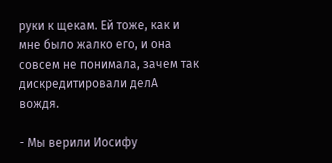руки к щекам. Ей тоже, как и мне было жалко его, и она совсем не понимала, зачем так дискредитировали делА вождя.

- Мы верили Иосифу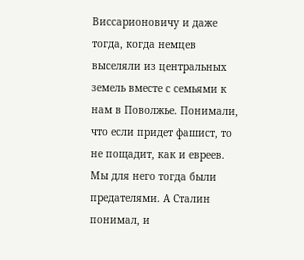Виссарионовичу и даже тогда, когда немцев выселяли из центральных земель вместе с семьями к нам в Поволжье. Понимали, что если придет фашист, то не пощадит, как и евреев. Мы для него тогда были предателями. А Сталин понимал, и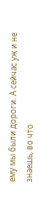ему мы были дороги. А сейчас уж и не знаешь, во что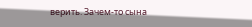верить. Зачем-то сына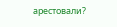арестовали?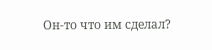Он-то что им сделал?